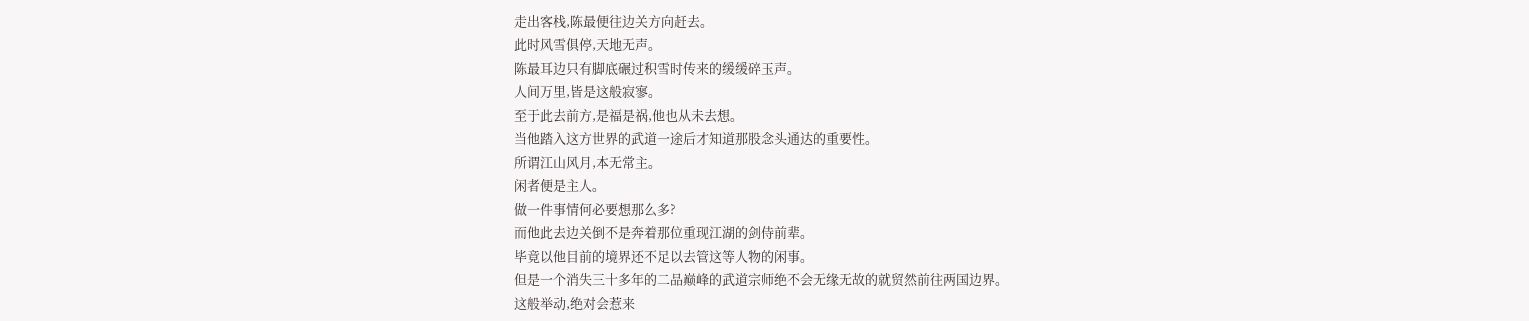走出客栈,陈最便往边关方向赶去。
此时风雪俱停,天地无声。
陈最耳边只有脚底碾过积雪时传来的缓缓碎玉声。
人间万里,皆是这般寂寥。
至于此去前方,是福是祸,他也从未去想。
当他踏入这方世界的武道一途后才知道那股念头通达的重要性。
所谓江山风月,本无常主。
闲者便是主人。
做一件事情何必要想那么多?
而他此去边关倒不是奔着那位重现江湖的剑侍前辈。
毕竟以他目前的境界还不足以去管这等人物的闲事。
但是一个消失三十多年的二品巅峰的武道宗师绝不会无缘无故的就贸然前往两国边界。
这般举动,绝对会惹来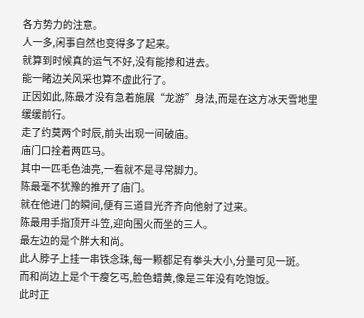各方势力的注意。
人一多,闲事自然也变得多了起来。
就算到时候真的运气不好,没有能掺和进去。
能一睹边关风采也算不虚此行了。
正因如此,陈最才没有急着施展“龙游”身法,而是在这方冰天雪地里缓缓前行。
走了约莫两个时辰,前头出现一间破庙。
庙门口拴着两匹马。
其中一匹毛色油亮,一看就不是寻常脚力。
陈最毫不犹豫的推开了庙门。
就在他进门的瞬间,便有三道目光齐齐向他射了过来。
陈最用手指顶开斗笠,迎向围火而坐的三人。
最左边的是个胖大和尚。
此人脖子上挂一串铁念珠,每一颗都足有拳头大小,分量可见一斑。
而和尚边上是个干瘦乞丐,脸色蜡黄,像是三年没有吃饱饭。
此时正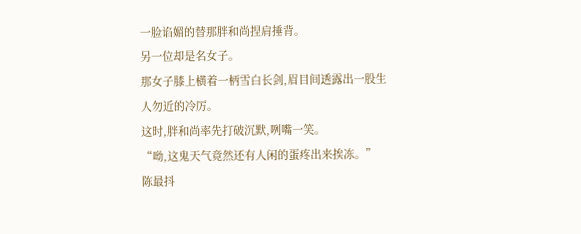一脸谄媚的替那胖和尚捏肩捶背。
另一位却是名女子。
那女子膝上横着一柄雪白长剑,眉目间透露出一股生人勿近的冷厉。
这时,胖和尚率先打破沉默,咧嘴一笑。
“呦,这鬼天气竟然还有人闲的蛋疼出来挨冻。”
陈最抖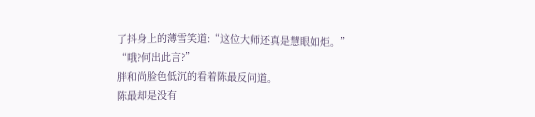了抖身上的薄雪笑道:“这位大师还真是慧眼如炬。”
“哦?何出此言?”
胖和尚脸色低沉的看着陈最反问道。
陈最却是没有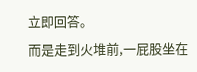立即回答。
而是走到火堆前,一屁股坐在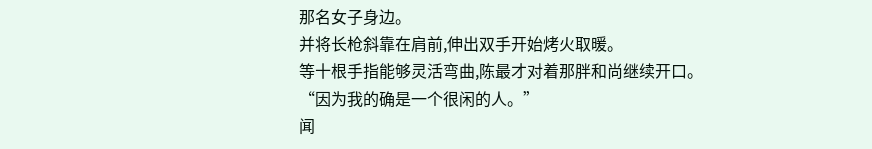那名女子身边。
并将长枪斜靠在肩前,伸出双手开始烤火取暖。
等十根手指能够灵活弯曲,陈最才对着那胖和尚继续开口。
“因为我的确是一个很闲的人。”
闻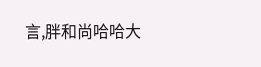言,胖和尚哈哈大